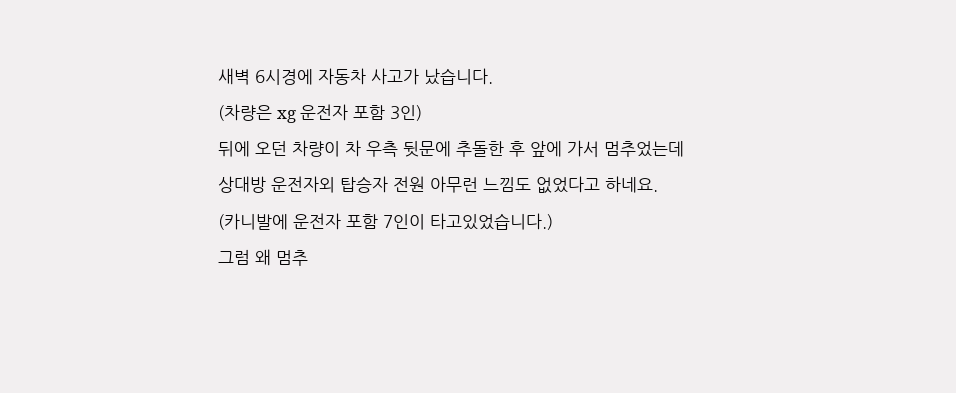새벽 6시경에 자동차 사고가 났습니다.
(차량은 xg 운전자 포함 3인)
뒤에 오던 차량이 차 우측 뒷문에 추돌한 후 앞에 가서 멈추었는데
상대방 운전자외 탑승자 전원 아무런 느낌도 없었다고 하네요.
(카니발에 운전자 포함 7인이 타고있었습니다.)
그럼 왜 멈추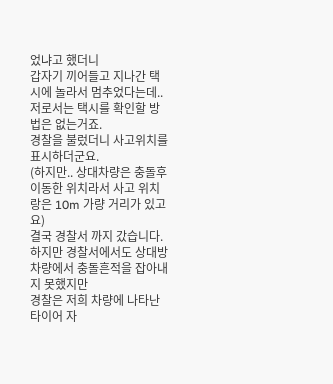었냐고 했더니
갑자기 끼어들고 지나간 택시에 놀라서 멈추었다는데..
저로서는 택시를 확인할 방법은 없는거죠.
경찰을 불렀더니 사고위치를 표시하더군요.
(하지만.. 상대차량은 충돌후 이동한 위치라서 사고 위치랑은 10m 가량 거리가 있고요)
결국 경찰서 까지 갔습니다.
하지만 경찰서에서도 상대방 차량에서 충돌흔적을 잡아내지 못했지만
경찰은 저희 차량에 나타난 타이어 자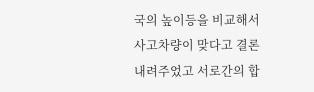국의 높이등을 비교해서
사고차량이 맞다고 결론내려주었고 서로간의 합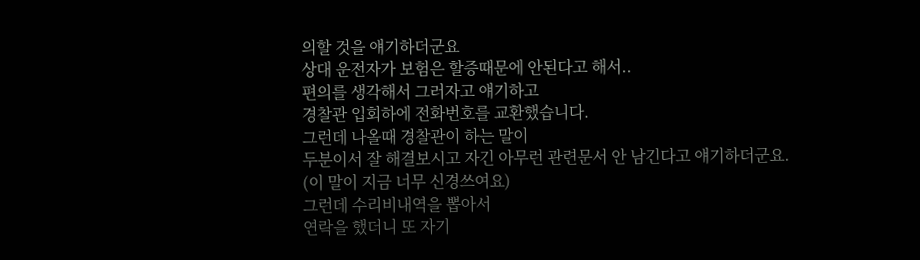의할 것을 얘기하더군요
상대 운전자가 보험은 할증때문에 안된다고 해서..
편의를 생각해서 그러자고 얘기하고
경찰관 입회하에 전화번호를 교환했습니다.
그런데 나올때 경찰관이 하는 말이
두분이서 잘 해결보시고 자긴 아무런 관련문서 안 남긴다고 얘기하더군요.
(이 말이 지금 너무 신경쓰여요)
그런데 수리비내역을 뽑아서
연락을 했더니 또 자기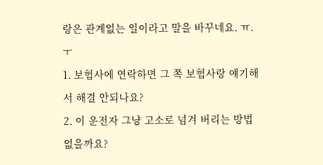랑은 관계없는 일이라고 말을 바꾸네요. ㅠ.ㅜ
1. 보험사에 연락하면 그 쪽 보험사랑 얘기해서 해결 안되나요?
2. 이 운전자 그냥 고소로 넘겨 버리는 방법 없을까요?